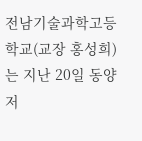전남기술과학고등학교(교장 홍성희)는 지난 20일 동양저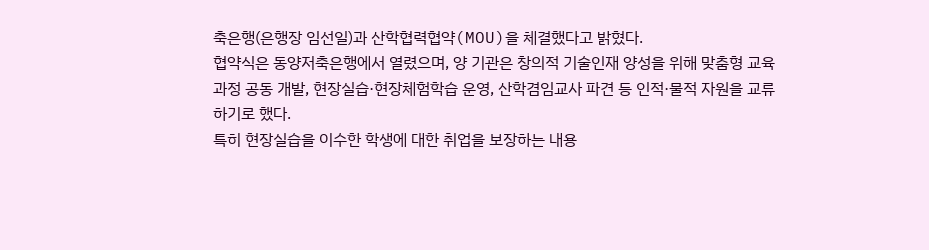축은행(은행장 임선일)과 산학협력협약(MOU)을 체결했다고 밝혔다.
협약식은 동양저축은행에서 열렸으며, 양 기관은 창의적 기술인재 양성을 위해 맞춤형 교육과정 공동 개발, 현장실습·현장체험학습 운영, 산학겸임교사 파견 등 인적·물적 자원을 교류하기로 했다.
특히 현장실습을 이수한 학생에 대한 취업을 보장하는 내용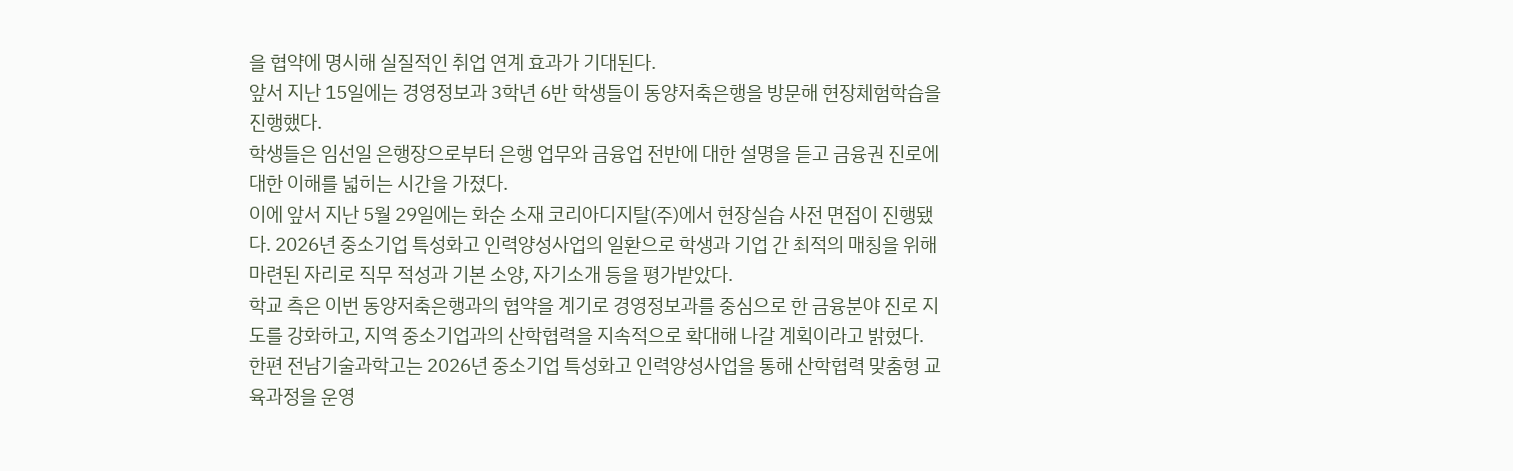을 협약에 명시해 실질적인 취업 연계 효과가 기대된다.
앞서 지난 15일에는 경영정보과 3학년 6반 학생들이 동양저축은행을 방문해 현장체험학습을 진행했다.
학생들은 임선일 은행장으로부터 은행 업무와 금융업 전반에 대한 설명을 듣고 금융권 진로에 대한 이해를 넓히는 시간을 가졌다.
이에 앞서 지난 5월 29일에는 화순 소재 코리아디지탈(주)에서 현장실습 사전 면접이 진행됐다. 2026년 중소기업 특성화고 인력양성사업의 일환으로 학생과 기업 간 최적의 매칭을 위해 마련된 자리로 직무 적성과 기본 소양, 자기소개 등을 평가받았다.
학교 측은 이번 동양저축은행과의 협약을 계기로 경영정보과를 중심으로 한 금융분야 진로 지도를 강화하고, 지역 중소기업과의 산학협력을 지속적으로 확대해 나갈 계획이라고 밝혔다.
한편 전남기술과학고는 2026년 중소기업 특성화고 인력양성사업을 통해 산학협력 맞춤형 교육과정을 운영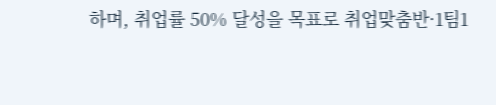하며, 취업률 50% 달성을 목표로 취업맞춤반·1팀1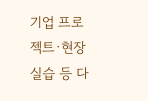기업 프로젝트·현장실습 등 다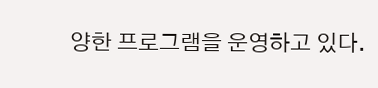양한 프로그램을 운영하고 있다.